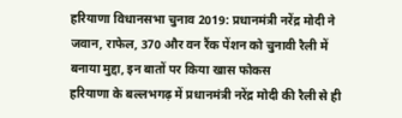हरियाणा विधानसभा चुनाव 2019: प्रधानमंत्री नरेंद्र मोदी ने जवान, राफेल, 370 और वन रैंक पेंशन को चुनावी रैली में बनाया मुद्दा, इन बातों पर किया खास फोकस
हरियाणा के बल्लभगढ़ में प्रधानमंत्री नरेंद्र मोदी की रैली से ही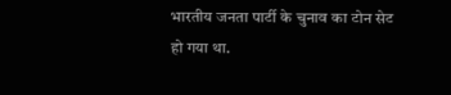भारतीय जनता पार्टी के चुनाव का टोन सेट हो गया था.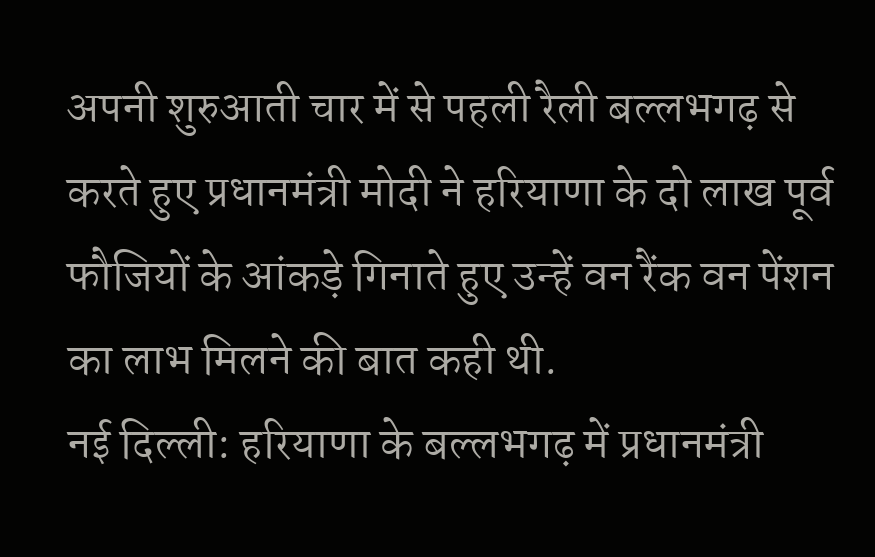अपनी शुरुआती चार में से पहली रैली बल्लभगढ़ से करते हुए प्रधानमंत्री मोदी ने हरियाणा के दो लाख पूर्व फौजियों के आंकड़े गिनाते हुए उन्हें वन रैंक वन पेंशन का लाभ मिलने की बात कही थी.
नई दिल्ली: हरियाणा के बल्लभगढ़ में प्रधानमंत्री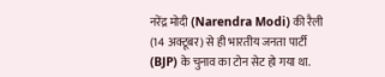नरेंद्र मोदी (Narendra Modi) की रैली (14 अक्टूबर) से ही भारतीय जनता पार्टी (BJP) के चुनाव का टोन सेट हो गया था.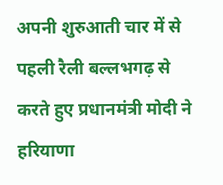अपनी शुरुआती चार में से पहली रैली बल्लभगढ़ से करते हुए प्रधानमंत्री मोदी ने हरियाणा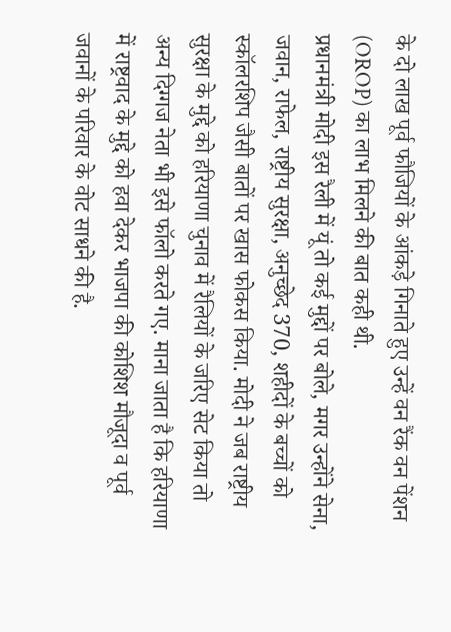के दो लाख पूर्व फौजियों के आंकड़े गिनाते हुए उन्हें वन रैंक वन पेंशन (OROP) का लाभ मिलने की बात कही थी.
प्रधानमंत्री मोदी इस रैली में यूं तो कई मुद्दों पर बोले, मगर उन्होंने सेना, जवान, राफेल, राष्ट्रीय सुरक्षा, अनुच्छेद 370, शहीदों के बच्चों को स्कॉलरशिप जैसी बातों पर खास फोकस किया. मोदी ने जब राष्ट्रीय सुरक्षा के मुद्दे को हरियाणा चुनाव में रैलियों के जरिए सेट किया तो अन्य दिग्गज नेता भी इसे फॉलो करते गए. माना जाता है कि हरियाणा में राष्ट्रवाद के मुद्दे को हवा देकर भाजपा की कोशिश मौजूदा व पूर्व जवानों के परिवार के वोट साधने की है.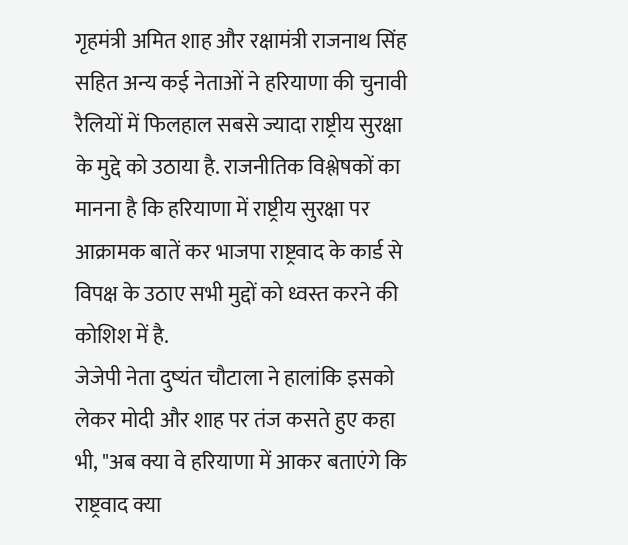गृहमंत्री अमित शाह और रक्षामंत्री राजनाथ सिंह सहित अन्य कई नेताओं ने हरियाणा की चुनावी रैलियों में फिलहाल सबसे ज्यादा राष्ट्रीय सुरक्षा के मुद्दे को उठाया है. राजनीतिक विश्लेषकों का मानना है कि हरियाणा में राष्ट्रीय सुरक्षा पर आक्रामक बातें कर भाजपा राष्ट्रवाद के कार्ड से विपक्ष के उठाए सभी मुद्दों को ध्वस्त करने की कोशिश में है.
जेजेपी नेता दुष्यंत चौटाला ने हालांकि इसको लेकर मोदी और शाह पर तंज कसते हुए कहा भी, "अब क्या वे हरियाणा में आकर बताएंगे कि राष्ट्रवाद क्या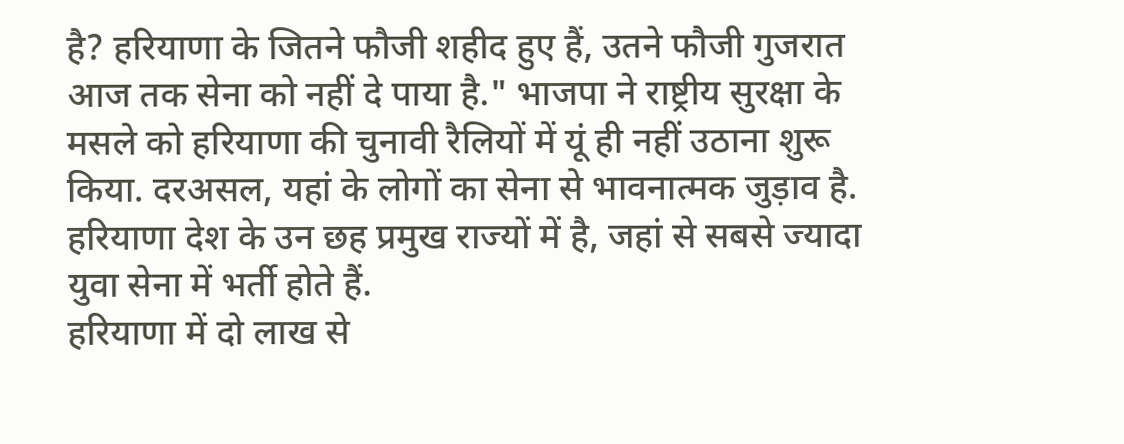है? हरियाणा के जितने फौजी शहीद हुए हैं, उतने फौजी गुजरात आज तक सेना को नहीं दे पाया है." भाजपा ने राष्ट्रीय सुरक्षा के मसले को हरियाणा की चुनावी रैलियों में यूं ही नहीं उठाना शुरू किया. दरअसल, यहां के लोगों का सेना से भावनात्मक जुड़ाव है. हरियाणा देश के उन छह प्रमुख राज्यों में है, जहां से सबसे ज्यादा युवा सेना में भर्ती होते हैं.
हरियाणा में दो लाख से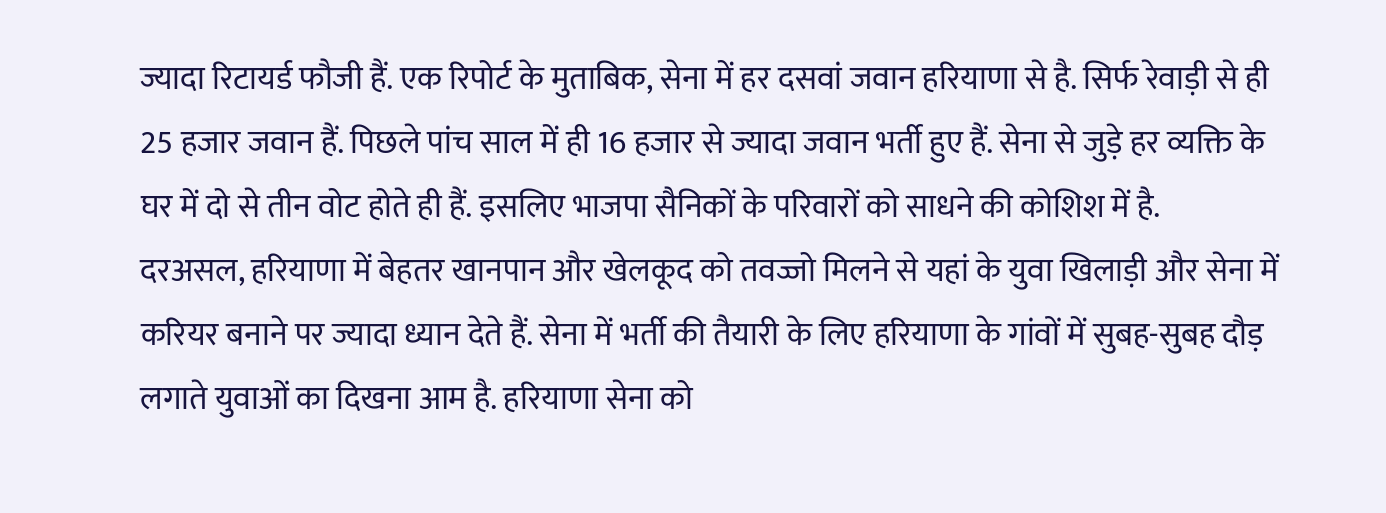ज्यादा रिटायर्ड फौजी हैं. एक रिपोर्ट के मुताबिक, सेना में हर दसवां जवान हरियाणा से है. सिर्फ रेवाड़ी से ही 25 हजार जवान हैं. पिछले पांच साल में ही 16 हजार से ज्यादा जवान भर्ती हुए हैं. सेना से जुड़े हर व्यक्ति के घर में दो से तीन वोट होते ही हैं. इसलिए भाजपा सैनिकों के परिवारों को साधने की कोशिश में है.
दरअसल, हरियाणा में बेहतर खानपान और खेलकूद को तवज्जो मिलने से यहां के युवा खिलाड़ी और सेना में करियर बनाने पर ज्यादा ध्यान देते हैं. सेना में भर्ती की तैयारी के लिए हरियाणा के गांवों में सुबह-सुबह दौड़ लगाते युवाओं का दिखना आम है. हरियाणा सेना को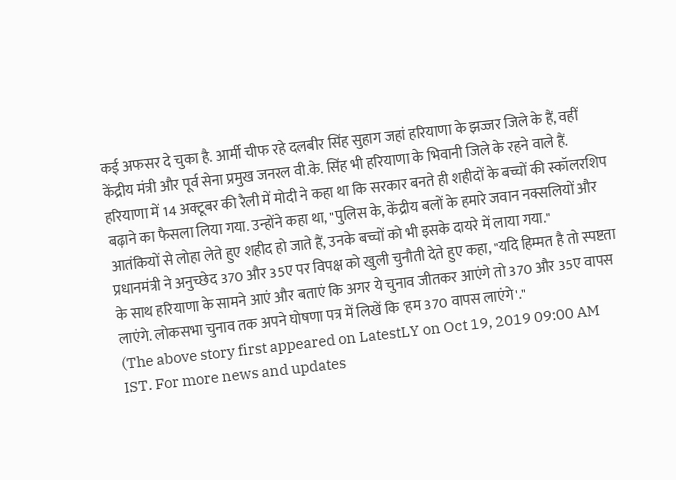कई अफसर दे चुका है. आर्मी चीफ रहे दलबीर सिंह सुहाग जहां हरियाणा के झज्जर जिले के हैं, वहीं केंद्रीय मंत्री और पूर्व सेना प्रमुख जनरल वी.के. सिंह भी हरियाणा के भिवानी जिले के रहने वाले हैं.
हरियाणा में 14 अक्टूबर की रैली में मोदी ने कहा था कि सरकार बनते ही शहीदों के बच्चों की स्कॉलरशिप बढ़ाने का फैसला लिया गया. उन्होंने कहा था, "पुलिस के, केंद्रीय बलों के हमारे जवान नक्सलियों और आतंकियों से लोहा लेते हुए शहीद हो जाते हैं, उनके बच्चों को भी इसके दायरे में लाया गया."
प्रधानमंत्री ने अनुच्छेद 370 और 35ए पर विपक्ष को खुली चुनौती देते हुए कहा, "यदि हिम्मत है तो स्पष्टता के साथ हरियाणा के सामने आएं और बताएं कि अगर ये चुनाव जीतकर आएंगे तो 370 और 35ए वापस लाएंगे. लोकसभा चुनाव तक अपने घोषणा पत्र में लिखें कि 'हम 370 वापस लाएंगे'."
(The above story first appeared on LatestLY on Oct 19, 2019 09:00 AM IST. For more news and updates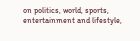on politics, world, sports, entertainment and lifestyle,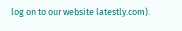log on to our website latestly.com).